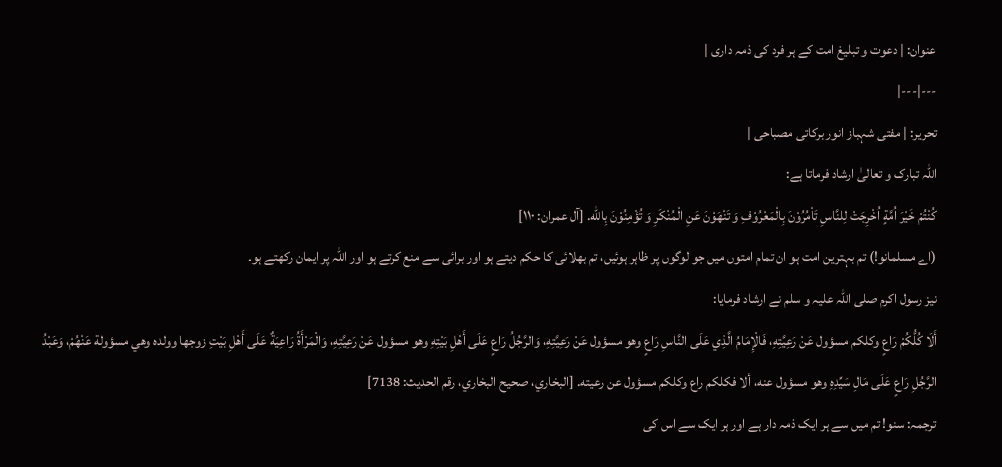عنوان: | دعوت و تبلیغ امت کے ہر فرد کی ذمہ داری |
---|---|
تحریر: | مفتی شہباز انور برکاتی مصباحی |
اللہ تبارک و تعالیٰ ارشاد فرماتا ہے:
كُنْتُمْ خَیْرَ اُمَّةٍ اُخْرِجَتْ لِلنَّاسِ تَاْمُرُوْنَ بِالْمَعْرُوْفِ وَ تَنْهَوْنَ عَنِ الْمُنْكَرِ وَ تُؤْمِنُوْنَ بِاللّٰه. [آل عمران: ١١٠]
(اے مسلمانو!) تم بہترین امت ہو ان تمام امتوں میں جو لوگوں پر ظاہر ہوئیں، تم بھلائی کا حکم دیتے ہو اور برائی سے منع کرتے ہو اور اللہ پر ایمان رکھتے ہو۔
نیز رسول اکرم صلی اللہ علیہ و سلم نے ارشاد فرمایا:
أَلَا كُلُّكُمْ رَاعٍ وكلكم مسؤول عَنْ رَعِيَّتِهِ، فَالْإِمَامُ الَّذِي عَلَى النَّاسِ رَاعٍ وهو مسؤول عَنْ رَعِيَّتِهِ، وَالرَّجُلُ رَاعٍ عَلَى أَهْلِ بَيْتِهِ وهو مسؤول عَنْ رَعِيَّتِهِ، وَالْمَرْأَةُ رَاعِيَةٌ عَلَى أَهْلِ بَيْتِ زوجها وولده وهي مسؤولة عَنْهُمْ، وَعَبْدُ الرَّجُلِ رَاعٍ عَلَى مَالِ سَيِّدِهِ وهو مسؤول عنه، ألا فكلكم راع وكلكم مسؤول عن رعيته. [البخاري، صحیح البخاري، رقم الحدیث: 7138]
ترجمہ: سنو! تم میں سے ہر ایک ذمہ دار ہے اور ہر ایک سے اس کی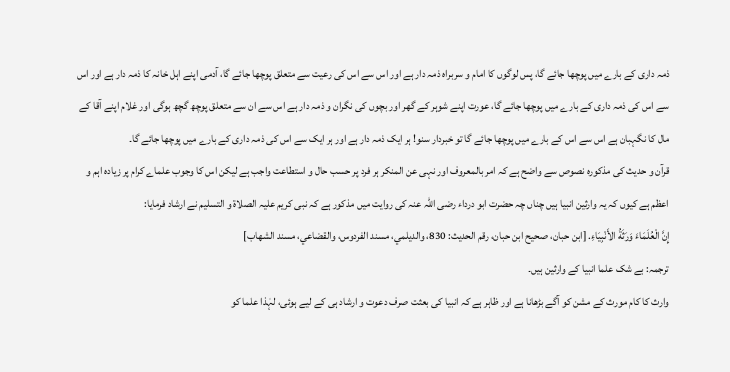ذمہ داری کے بارے میں پوچھا جائے گا، پس لوگوں کا امام و سربراہ ذمہ دار ہے اور اس سے اس کی رعیت سے متعلق پوچھا جائے گا، آدمی اپنے اہل خانہ کا ذمہ دار ہے اور اس سے اس کی ذمہ داری کے بارے میں پوچھا جائے گا، عورت اپنے شوہر کے گھر اور بچوں کی نگران و ذمہ دار ہے اس سے ان سے متعلق پوچھ گچھ ہوگی اور غلام اپنے آقا کے مال کا نگہبان ہے اس سے اس کے بارے میں پوچھا جائے گا تو خبردار سنو! ہر ایک ذمہ دار ہے اور ہر ایک سے اس کی ذمہ داری کے بارے میں پوچھا جائے گا۔
قرآن و حدیث کی مذکورہ نصوص سے واضح ہے کہ امر بالمعروف اور نہی عن المنکر ہر فرد پر حسب حال و استطاعت واجب ہے لیکن اس کا وجوب علماے کرام پر زیادہ اہم و اعظم ہے کیوں کہ یہ وارثین انبیا ہیں چناں چہ حضرت ابو درداء رضی اللہ عنہ کی روایت میں مذکور ہے کہ نبی کریم علیہ الصلاۃ و التسلیم نے ارشاد فرمایا:
إِنَّ الْعُلَمَاءَ وَرَثَةُ الأَنْبِيَاءِ. [ابن حبان، صحیح ابن حبان، رقم الحدیث: 830، والدیلمي، مسند الفردوس، والقضاعي، مسند الشھاب]
ترجمہ: بے شک علما انبیا کے وارثین ہیں۔
وارث کا کام مورث کے مشن کو آگے بڑھانا ہے اور ظاہر ہے کہ انبیا کی بعثت صرف دعوت و ارشاد ہی کے لیے ہوئی، لہٰذا علما کو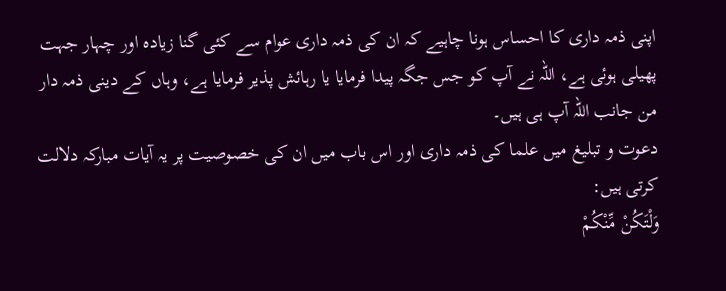اپنی ذمہ داری کا احساس ہونا چاہیے کہ ان کی ذمہ داری عوام سے کئی گنا زیادہ اور چہار جہت پھیلی ہوئی ہے، اللہ نے آپ کو جس جگہ پیدا فرمایا یا رہائش پذیر فرمایا ہے، وہاں کے دینی ذمہ دار من جانب اللہ آپ ہی ہیں۔
دعوت و تبلیغ میں علما کی ذمہ داری اور اس باب میں ان کی خصوصیت پر یہ آیات مبارکہ دلالت کرتی ہیں:
وَلْتَكُنْ مِّنْكُمْ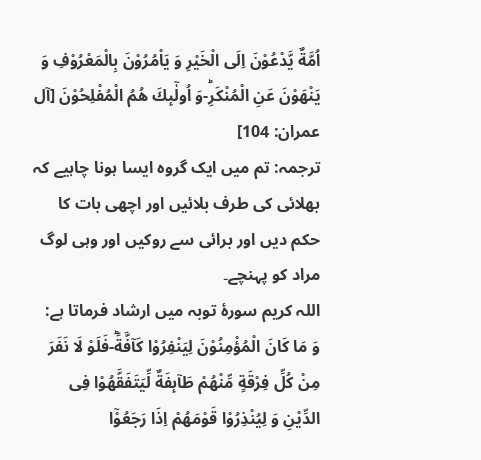اُمَّةٌ یَّدْعُوْنَ اِلَى الْخَیْرِ وَ یَاْمُرُوْنَ بِالْمَعْرُوْفِ وَ یَنْهَوْنَ عَنِ الْمُنْكَرِؕ-وَ اُولٰٓىٕكَ هُمُ الْمُفْلِحُوْنَ [آل عمران: 104]
ترجمہ: تم میں ایک گروہ ایسا ہونا چاہیے کہ بھلائی کی طرف بلائیں اور اچھی بات کا حکم دیں اور برائی سے روکیں اور وہی لوگ مراد کو پہنچے۔
اللہ کریم سورۂ توبہ میں ارشاد فرماتا ہے:
وَ مَا كَانَ الْمُؤْمِنُوْنَ لِیَنْفِرُوْا كَآفَّةًؕ-فَلَوْ لَا نَفَرَ مِنْ كُلِّ فِرْقَةٍ مِّنْهُمْ طَآىٕفَةٌ لِّیَتَفَقَّهُوْا فِی الدِّیْنِ وَ لِیُنْذِرُوْا قَوْمَهُمْ اِذَا رَجَعُوْۤا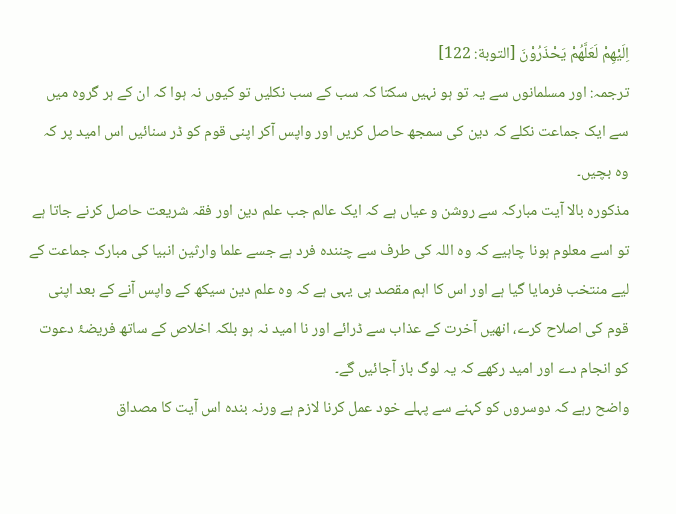اِلَیْهِمْ لَعَلَّهُمْ یَحْذَرُوْنَ [التوبة: 122]
ترجمہ: اور مسلمانوں سے یہ تو ہو نہیں سکتا کہ سب کے سب نکلیں تو کیوں نہ ہوا کہ ان کے ہر گروہ میں سے ایک جماعت نکلے کہ دین کی سمجھ حاصل کریں اور واپس آکر اپنی قوم کو ڈر سنائیں اس امید پر کہ وہ بچیں۔
مذکورہ بالا آیت مبارکہ سے روشن و عیاں ہے کہ ایک عالم جب علم دین اور فقہ شریعت حاصل کرنے جاتا ہے تو اسے معلوم ہونا چاہیے کہ وہ اللہ کی طرف سے چنندہ فرد ہے جسے علما وارثین انبیا کی مبارک جماعت کے لیے منتخب فرمایا گیا ہے اور اس کا اہم مقصد ہی یہی ہے کہ وہ علم دین سیکھ کے واپس آنے کے بعد اپنی قوم کی اصلاح کرے، انھیں آخرت کے عذاب سے ڈرائے اور نا امید نہ ہو بلکہ اخلاص کے ساتھ فریضۂ دعوت کو انجام دے اور امید رکھے کہ یہ لوگ باز آجائیں گے۔
واضح رہے کہ دوسروں کو کہنے سے پہلے خود عمل کرنا لازم ہے ورنہ بندہ اس آیت کا مصداق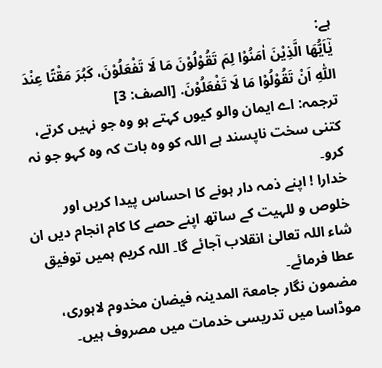ہے:
یٰۤاَیُّهَا الَّذِیْنَ اٰمَنُوْا لِمَ تَقُوْلُوْنَ مَا لَا تَفْعَلُوْنَ، كَبُرَ مَقْتًا عِنْدَ اللّٰهِ اَنْ تَقُوْلُوْا مَا لَا تَفْعَلُوْنَ. [الصف: 3]
ترجمہ: اے ایمان والو کیوں کہتے ہو وہ جو نہیں کرتے، کتنی سخت ناپسند ہے اللہ کو وہ بات کہ وہ کہو جو نہ کرو۔
خدارا ! اپنے ذمہ دار ہونے کا احساس پیدا کریں اور خلوص و للہیت کے ساتھ اپنے حصے کا کام انجام دیں ان شاء اللہ تعالیٰ انقلاب آجائے گا۔ اللہ کریم ہمیں توفیق عطا فرمائے۔
مضمون نگار جامعۃ المدینہ فیضان مخدوم لاہوری، موڈاسا میں تدریسی خدمات میں مصروف ہیں۔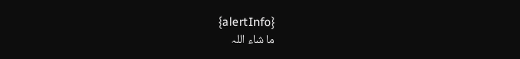{alertInfo}
ما شاء اللہ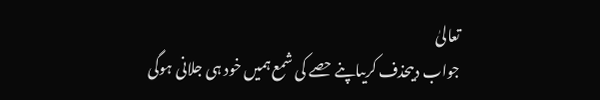تعالیٰ
جواب دیںحذف کریںاپنے حصے کی شمع ہمیں خود ہی جلانی ہوگی